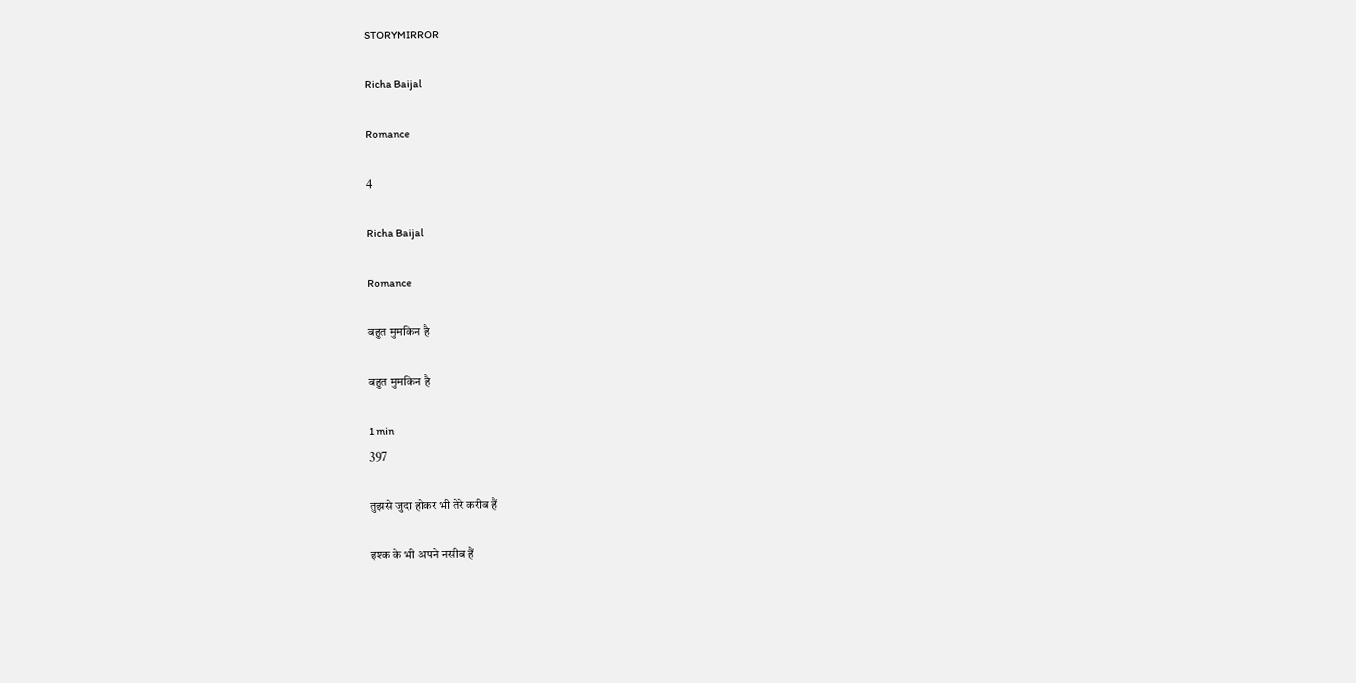STORYMIRROR

Richa Baijal

Romance

4

Richa Baijal

Romance

बहुत मुमकिन है

बहुत मुमकिन है

1 min
397

तुझसे जुदा होकर भी तेरे करीब हैं

इश्क के भी अपने नसीब हैं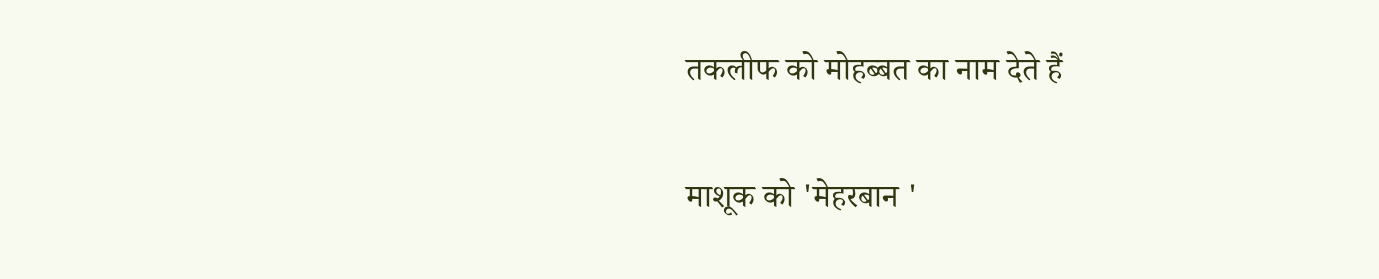तकलीफ को मोहब्बत का नाम देते हैं

माशूक को 'मेहरबान '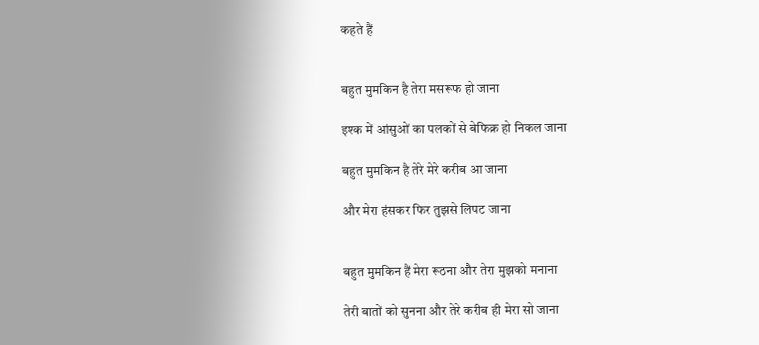कहते हैं


बहुत मुमकिन है तेरा मसरूफ हो जाना

इश्क में आंसुओं का पलकों से बेफिक्र हो निकल जाना

बहुत मुमकिन है तेरे मेरे करीब आ जाना

और मेरा हंसकर फिर तुझसे लिपट जाना


बहुत मुमकिन हैं मेरा रूठना और तेरा मुझको मनाना

तेरी बातों को सुनना और तेरे करीब ही मेरा सो जाना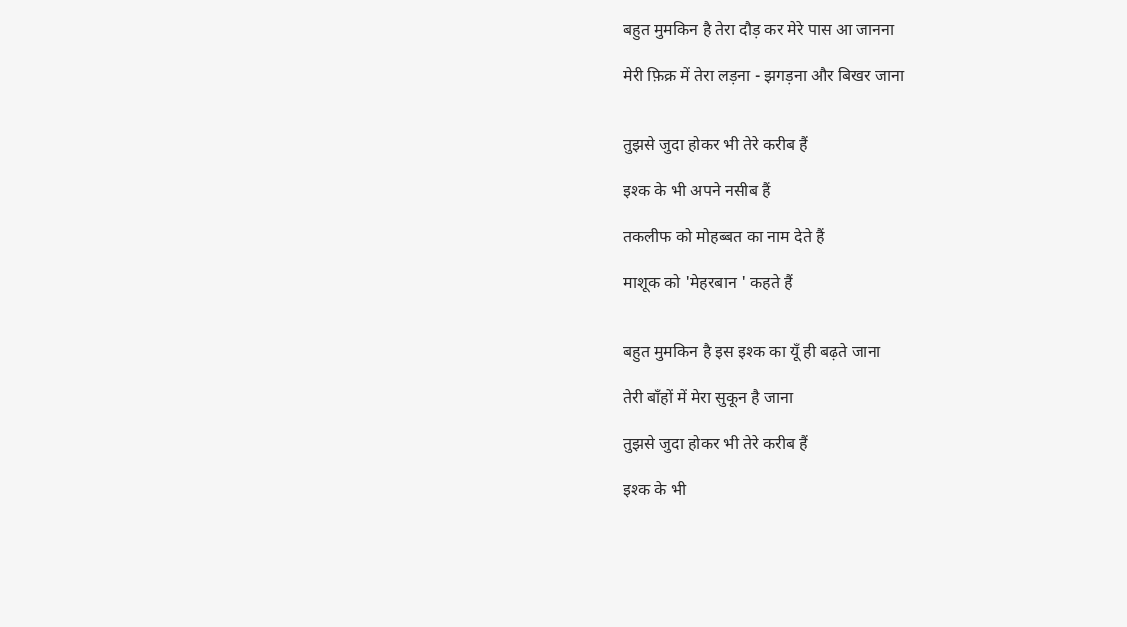बहुत मुमकिन है तेरा दौड़ कर मेरे पास आ जानना

मेरी फ़िक्र में तेरा लड़ना - झगड़ना और बिखर जाना


तुझसे जुदा होकर भी तेरे करीब हैं

इश्क के भी अपने नसीब हैं

तकलीफ को मोहब्बत का नाम देते हैं

माशूक को 'मेहरबान ' कहते हैं


बहुत मुमकिन है इस इश्क का यूँ ही बढ़ते जाना

तेरी बाँहों में मेरा सुकून है जाना

तुझसे जुदा होकर भी तेरे करीब हैं

इश्क के भी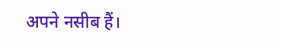अपने नसीब हैं।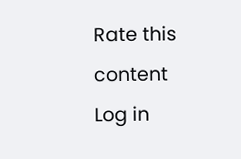Rate this content
Log in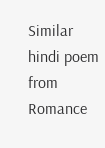Similar hindi poem from Romance